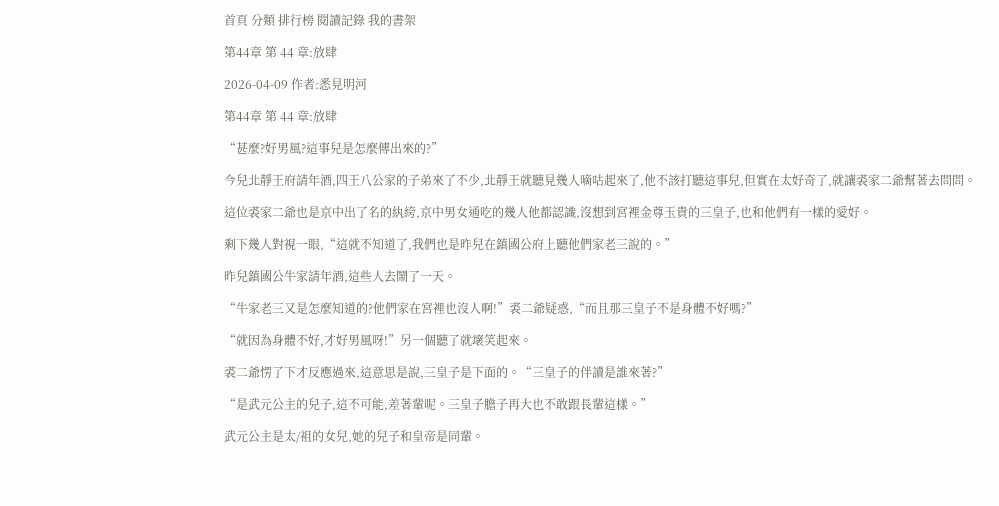首頁 分類 排行榜 閱讀記錄 我的書架

第44章 第 44 章:放肆

2026-04-09 作者:悉見明河

第44章 第 44 章:放肆

“甚麼?好男風?這事兒是怎麼傳出來的?”

今兒北靜王府請年酒,四王八公家的子弟來了不少,北靜王就聽見幾人嘀咕起來了,他不該打聽這事兒,但實在太好奇了,就讓裘家二爺幫著去問問。

這位裘家二爺也是京中出了名的紈絝,京中男女通吃的幾人他都認識,沒想到宮裡金尊玉貴的三皇子,也和他們有一樣的愛好。

剩下幾人對視一眼,“這就不知道了,我們也是昨兒在鎮國公府上聽他們家老三說的。”

昨兒鎮國公牛家請年酒,這些人去鬧了一天。

“牛家老三又是怎麼知道的?他們家在宮裡也沒人啊!”裘二爺疑惑,“而且那三皇子不是身體不好嗎?”

“就因為身體不好,才好男風呀!”另一個聽了就壞笑起來。

裘二爺愣了下才反應過來,這意思是說,三皇子是下面的。“三皇子的伴讀是誰來著?”

“是武元公主的兒子,這不可能,差著輩呢。三皇子膽子再大也不敢跟長輩這樣。”

武元公主是太/祖的女兒,她的兒子和皇帝是同輩。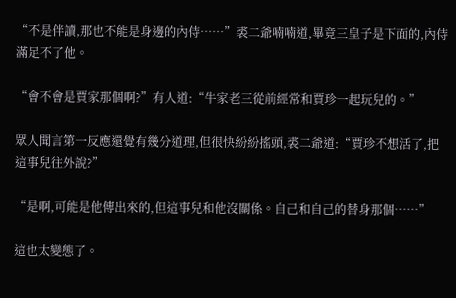“不是伴讀,那也不能是身邊的內侍……”裘二爺喃喃道,畢竟三皇子是下面的,內侍滿足不了他。

“會不會是賈家那個啊?”有人道:“牛家老三從前經常和賈珍一起玩兒的。”

眾人聞言第一反應還覺有幾分道理,但很快紛紛搖頭,裘二爺道:“賈珍不想活了,把這事兒往外說?”

“是啊,可能是他傳出來的,但這事兒和他沒關係。自己和自己的替身那個……”

這也太變態了。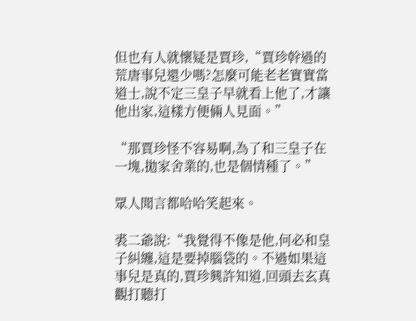但也有人就懷疑是賈珍,“賈珍幹過的荒唐事兒還少嗎?怎麼可能老老實實當道士,說不定三皇子早就看上他了,才讓他出家,這樣方便倆人見面。”

“那賈珍怪不容易啊,為了和三皇子在一塊,拋家舍業的,也是個情種了。”

眾人聞言都哈哈笑起來。

裘二爺說:“我覺得不像是他,何必和皇子糾纏,這是要掉腦袋的。不過如果這事兒是真的,賈珍興許知道,回頭去玄真觀打聽打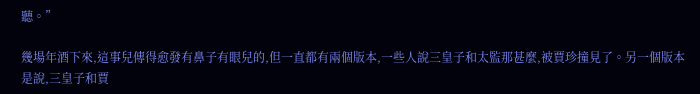聽。”

幾場年酒下來,這事兒傳得愈發有鼻子有眼兒的,但一直都有兩個版本,一些人說三皇子和太監那甚麼,被賈珍撞見了。另一個版本是說,三皇子和賈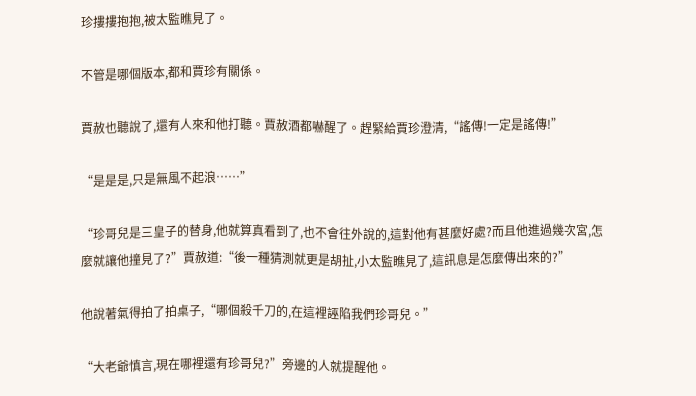珍摟摟抱抱,被太監瞧見了。

不管是哪個版本,都和賈珍有關係。

賈赦也聽說了,還有人來和他打聽。賈赦酒都嚇醒了。趕緊給賈珍澄清,“謠傳!一定是謠傳!”

“是是是,只是無風不起浪……”

“珍哥兒是三皇子的替身,他就算真看到了,也不會往外說的,這對他有甚麼好處?而且他進過幾次宮,怎麼就讓他撞見了?”賈赦道:“後一種猜測就更是胡扯,小太監瞧見了,這訊息是怎麼傳出來的?”

他說著氣得拍了拍桌子,“哪個殺千刀的,在這裡誣陷我們珍哥兒。”

“大老爺慎言,現在哪裡還有珍哥兒?”旁邊的人就提醒他。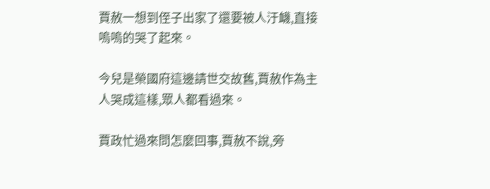賈赦一想到侄子出家了還要被人汙衊,直接嗚嗚的哭了起來。

今兒是榮國府這邊請世交故舊,賈赦作為主人哭成這樣,眾人都看過來。

賈政忙過來問怎麼回事,賈赦不說,旁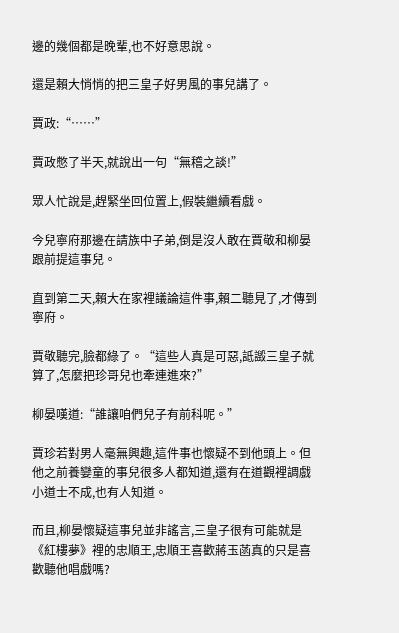邊的幾個都是晚輩,也不好意思說。

還是賴大悄悄的把三皇子好男風的事兒講了。

賈政:“……”

賈政憋了半天,就說出一句“無稽之談!”

眾人忙說是,趕緊坐回位置上,假裝繼續看戲。

今兒寧府那邊在請族中子弟,倒是沒人敢在賈敬和柳晏跟前提這事兒。

直到第二天,賴大在家裡議論這件事,賴二聽見了,才傳到寧府。

賈敬聽完,臉都綠了。“這些人真是可惡,詆譭三皇子就算了,怎麼把珍哥兒也牽連進來?”

柳晏嘆道:“誰讓咱們兒子有前科呢。”

賈珍若對男人毫無興趣,這件事也懷疑不到他頭上。但他之前養孌童的事兒很多人都知道,還有在道觀裡調戲小道士不成,也有人知道。

而且,柳晏懷疑這事兒並非謠言,三皇子很有可能就是《紅樓夢》裡的忠順王,忠順王喜歡蔣玉菡真的只是喜歡聽他唱戲嗎?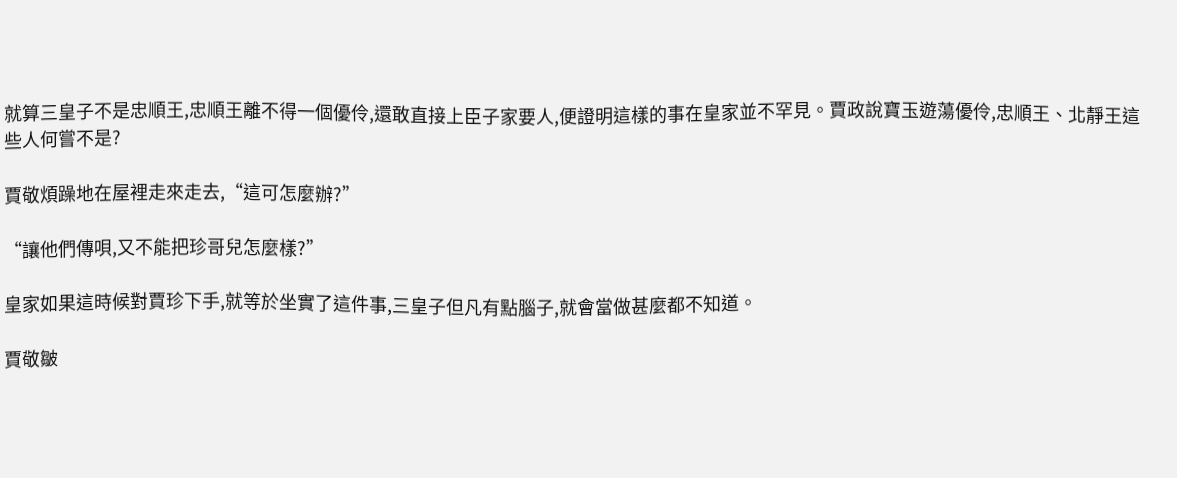就算三皇子不是忠順王,忠順王離不得一個優伶,還敢直接上臣子家要人,便證明這樣的事在皇家並不罕見。賈政說寶玉遊蕩優伶,忠順王、北靜王這些人何嘗不是?

賈敬煩躁地在屋裡走來走去,“這可怎麼辦?”

“讓他們傳唄,又不能把珍哥兒怎麼樣?”

皇家如果這時候對賈珍下手,就等於坐實了這件事,三皇子但凡有點腦子,就會當做甚麼都不知道。

賈敬皺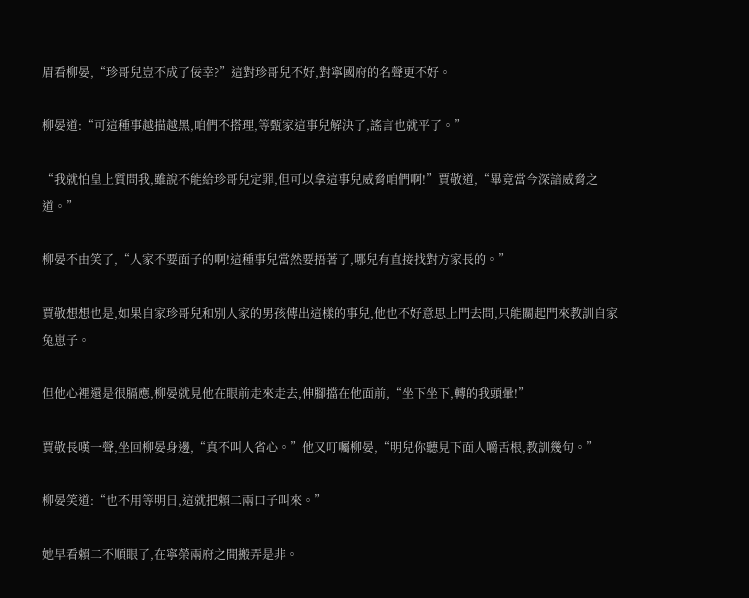眉看柳晏,“珍哥兒豈不成了佞幸?”這對珍哥兒不好,對寧國府的名聲更不好。

柳晏道:“可這種事越描越黑,咱們不搭理,等甄家這事兒解決了,謠言也就平了。”

“我就怕皇上質問我,雖說不能給珍哥兒定罪,但可以拿這事兒威脅咱們啊!”賈敬道,“畢竟當今深諳威脅之道。”

柳晏不由笑了,“人家不要面子的啊!這種事兒當然要捂著了,哪兒有直接找對方家長的。”

賈敬想想也是,如果自家珍哥兒和別人家的男孩傳出這樣的事兒,他也不好意思上門去問,只能關起門來教訓自家兔崽子。

但他心裡還是很膈應,柳晏就見他在眼前走來走去,伸腳擋在他面前,“坐下坐下,轉的我頭暈!”

賈敬長嘆一聲,坐回柳晏身邊,“真不叫人省心。”他又叮囑柳晏,“明兒你聽見下面人嚼舌根,教訓幾句。”

柳晏笑道:“也不用等明日,這就把賴二兩口子叫來。”

她早看賴二不順眼了,在寧榮兩府之間搬弄是非。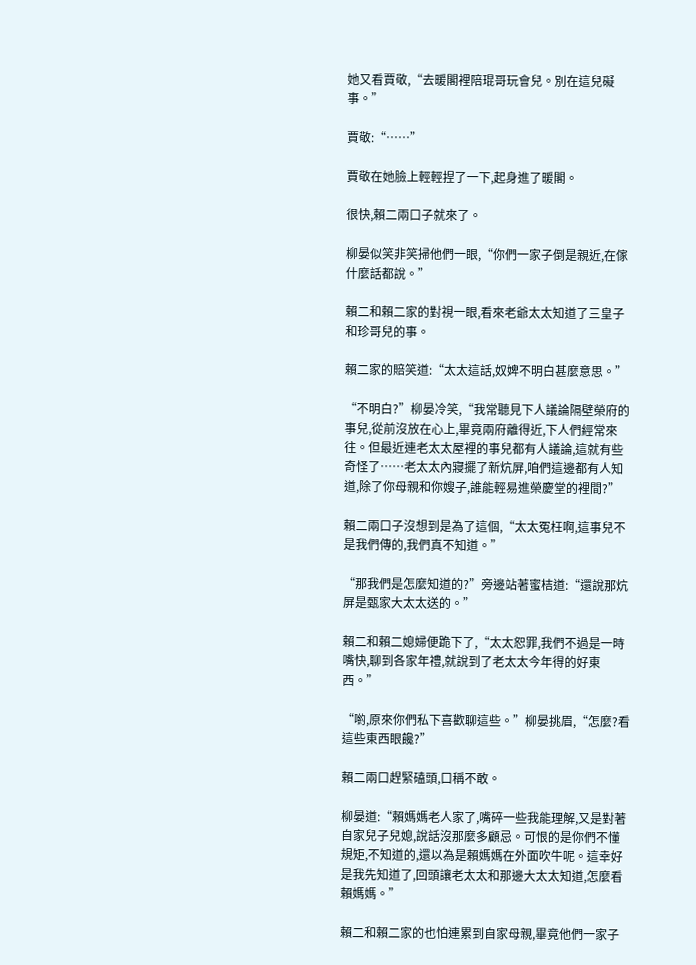她又看賈敬,“去暖閣裡陪琨哥玩會兒。別在這兒礙事。”

賈敬:“……”

賈敬在她臉上輕輕捏了一下,起身進了暖閣。

很快,賴二兩口子就來了。

柳晏似笑非笑掃他們一眼,“你們一家子倒是親近,在傢什麼話都說。”

賴二和賴二家的對視一眼,看來老爺太太知道了三皇子和珍哥兒的事。

賴二家的賠笑道:“太太這話,奴婢不明白甚麼意思。”

“不明白?”柳晏冷笑,“我常聽見下人議論隔壁榮府的事兒,從前沒放在心上,畢竟兩府離得近,下人們經常來往。但最近連老太太屋裡的事兒都有人議論,這就有些奇怪了……老太太內寢擺了新炕屏,咱們這邊都有人知道,除了你母親和你嫂子,誰能輕易進榮慶堂的裡間?”

賴二兩口子沒想到是為了這個,“太太冤枉啊,這事兒不是我們傳的,我們真不知道。”

“那我們是怎麼知道的?”旁邊站著蜜桔道:“還說那炕屏是甄家大太太送的。”

賴二和賴二媳婦便跪下了,“太太恕罪,我們不過是一時嘴快,聊到各家年禮,就說到了老太太今年得的好東西。”

“喲,原來你們私下喜歡聊這些。”柳晏挑眉,“怎麼?看這些東西眼饞?”

賴二兩口趕緊磕頭,口稱不敢。

柳晏道:“賴媽媽老人家了,嘴碎一些我能理解,又是對著自家兒子兒媳,說話沒那麼多顧忌。可恨的是你們不懂規矩,不知道的,還以為是賴媽媽在外面吹牛呢。這幸好是我先知道了,回頭讓老太太和那邊大太太知道,怎麼看賴媽媽。”

賴二和賴二家的也怕連累到自家母親,畢竟他們一家子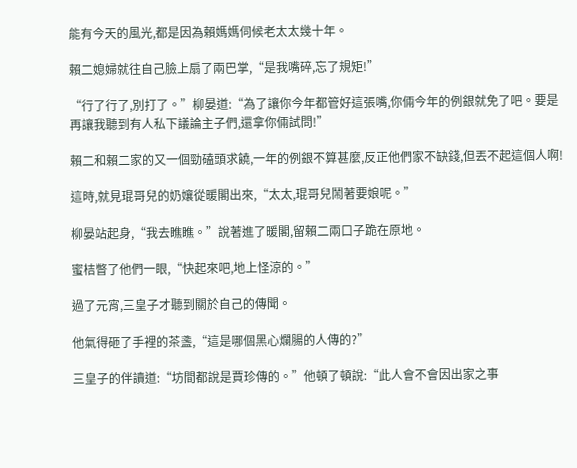能有今天的風光,都是因為賴媽媽伺候老太太幾十年。

賴二媳婦就往自己臉上扇了兩巴掌,“是我嘴碎,忘了規矩!”

“行了行了,別打了。”柳晏道:“為了讓你今年都管好這張嘴,你倆今年的例銀就免了吧。要是再讓我聽到有人私下議論主子們,還拿你倆試問!”

賴二和賴二家的又一個勁磕頭求饒,一年的例銀不算甚麼,反正他們家不缺錢,但丟不起這個人啊!

這時,就見琨哥兒的奶孃從暖閣出來,“太太,琨哥兒鬧著要娘呢。”

柳晏站起身,“我去瞧瞧。”說著進了暖閣,留賴二兩口子跪在原地。

蜜桔瞥了他們一眼,“快起來吧,地上怪涼的。”

過了元宵,三皇子才聽到關於自己的傳聞。

他氣得砸了手裡的茶盞,“這是哪個黑心爛腸的人傳的?”

三皇子的伴讀道:“坊間都說是賈珍傳的。”他頓了頓說:“此人會不會因出家之事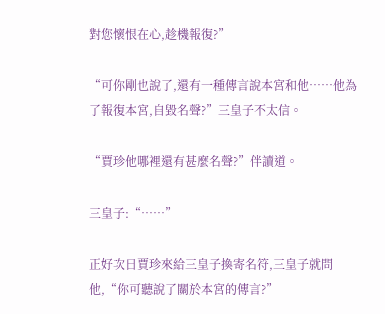對您懷恨在心,趁機報復?”

“可你剛也說了,還有一種傳言說本宮和他……他為了報復本宮,自毀名聲?”三皇子不太信。

“賈珍他哪裡還有甚麼名聲?”伴讀道。

三皇子:“……”

正好次日賈珍來給三皇子換寄名符,三皇子就問他,“你可聽說了關於本宮的傳言?”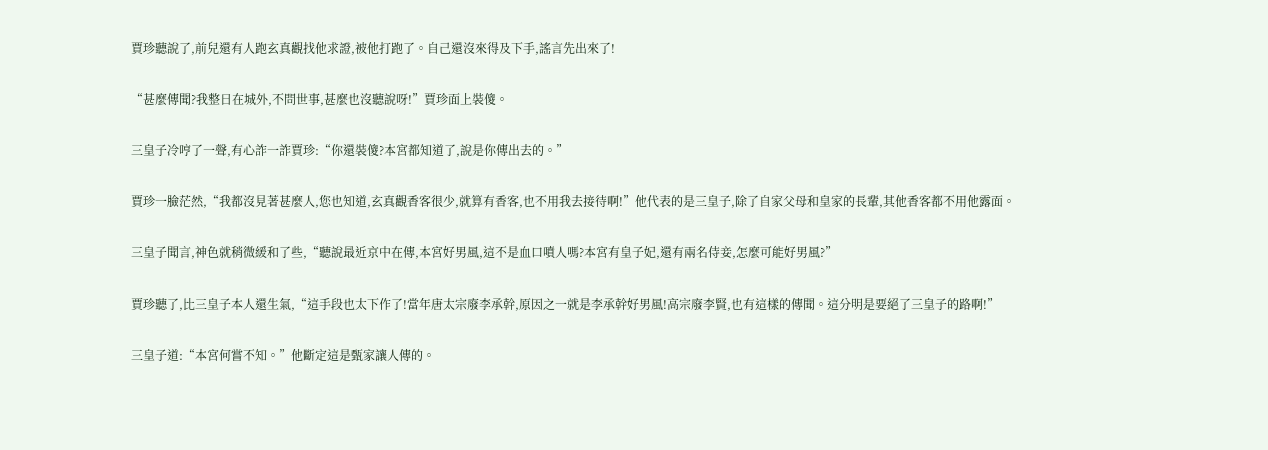賈珍聽說了,前兒還有人跑玄真觀找他求證,被他打跑了。自己還沒來得及下手,謠言先出來了!

“甚麼傳聞?我整日在城外,不問世事,甚麼也沒聽說呀!”賈珍面上裝傻。

三皇子冷哼了一聲,有心詐一詐賈珍:“你還裝傻?本宮都知道了,說是你傳出去的。”

賈珍一臉茫然,“我都沒見著甚麼人,您也知道,玄真觀香客很少,就算有香客,也不用我去接待啊!”他代表的是三皇子,除了自家父母和皇家的長輩,其他香客都不用他露面。

三皇子聞言,神色就稍微緩和了些,“聽說最近京中在傳,本宮好男風,這不是血口噴人嗎?本宮有皇子妃,還有兩名侍妾,怎麼可能好男風?”

賈珍聽了,比三皇子本人還生氣,“這手段也太下作了!當年唐太宗廢李承幹,原因之一就是李承幹好男風!高宗廢李賢,也有這樣的傳聞。這分明是要絕了三皇子的路啊!”

三皇子道:“本宮何嘗不知。”他斷定這是甄家讓人傳的。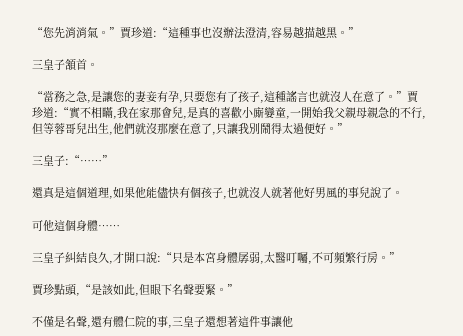“您先消消氣。”賈珍道:“這種事也沒辦法澄清,容易越描越黑。”

三皇子頷首。

“當務之急,是讓您的妻妾有孕,只要您有了孩子,這種謠言也就沒人在意了。”賈珍道:“實不相瞞,我在家那會兒,是真的喜歡小廝孌童,一開始我父親母親急的不行,但等蓉哥兒出生,他們就沒那麼在意了,只讓我別鬧得太過便好。”

三皇子:“……”

還真是這個道理,如果他能儘快有個孩子,也就沒人就著他好男風的事兒說了。

可他這個身體……

三皇子糾結良久,才開口說:“只是本宮身體孱弱,太醫叮囑,不可頻繁行房。”

賈珍點頭,“是該如此,但眼下名聲要緊。”

不僅是名聲,還有體仁院的事,三皇子還想著這件事讓他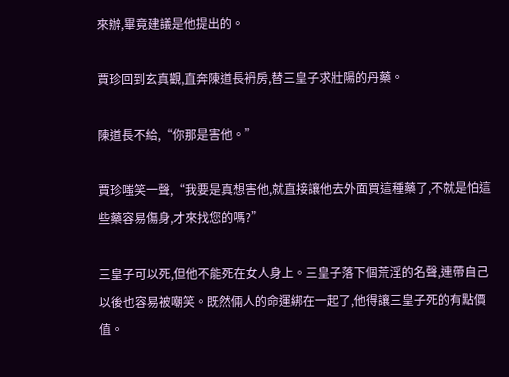來辦,畢竟建議是他提出的。

賈珍回到玄真觀,直奔陳道長袇房,替三皇子求壯陽的丹藥。

陳道長不給,“你那是害他。”

賈珍嗤笑一聲,“我要是真想害他,就直接讓他去外面買這種藥了,不就是怕這些藥容易傷身,才來找您的嗎?”

三皇子可以死,但他不能死在女人身上。三皇子落下個荒淫的名聲,連帶自己以後也容易被嘲笑。既然倆人的命運綁在一起了,他得讓三皇子死的有點價值。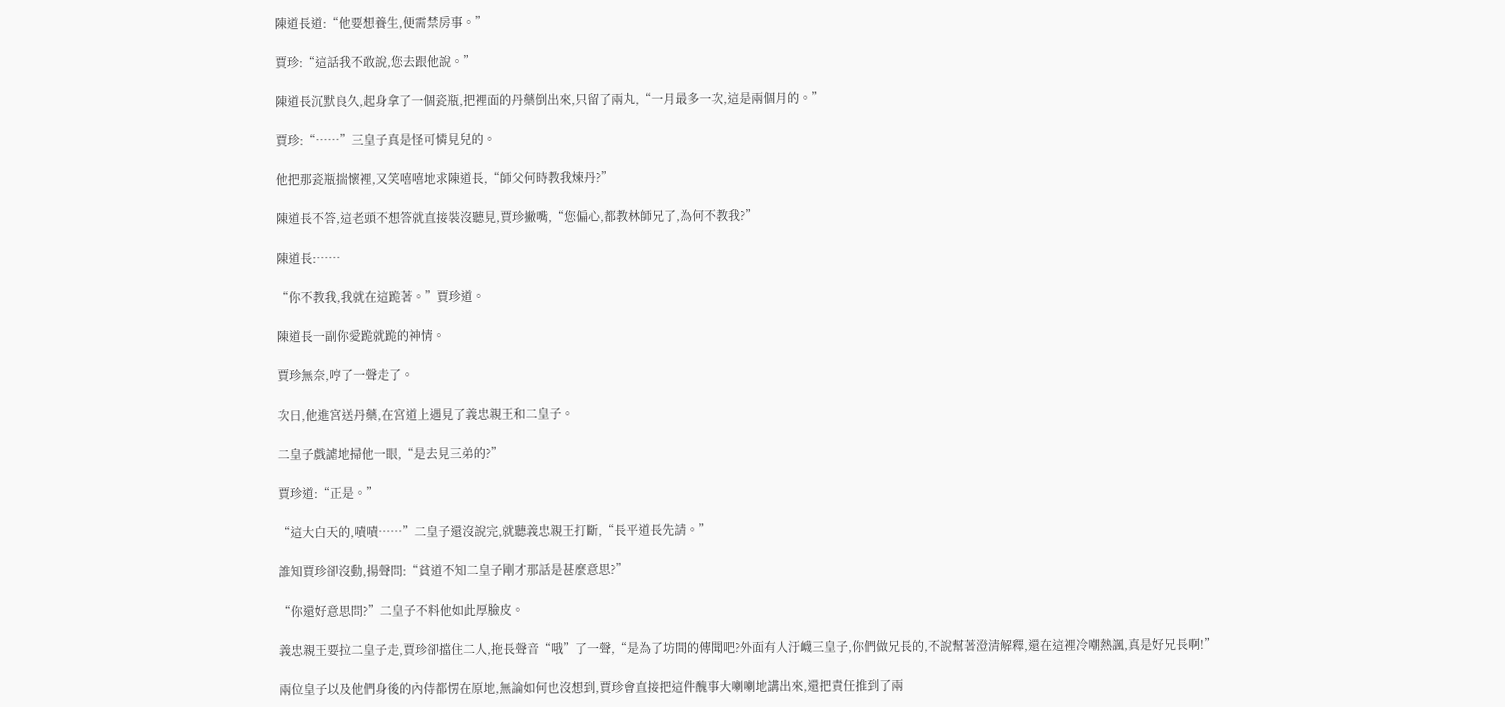陳道長道:“他要想養生,便需禁房事。”

賈珍:“這話我不敢說,您去跟他說。”

陳道長沉默良久,起身拿了一個瓷瓶,把裡面的丹藥倒出來,只留了兩丸,“一月最多一次,這是兩個月的。”

賈珍:“……”三皇子真是怪可憐見兒的。

他把那瓷瓶揣懷裡,又笑嘻嘻地求陳道長,“師父何時教我煉丹?”

陳道長不答,這老頭不想答就直接裝沒聽見,賈珍撇嘴,“您偏心,都教林師兄了,為何不教我?”

陳道長:……

“你不教我,我就在這跪著。”賈珍道。

陳道長一副你愛跪就跪的神情。

賈珍無奈,哼了一聲走了。

次日,他進宮送丹藥,在宮道上遇見了義忠親王和二皇子。

二皇子戲謔地掃他一眼,“是去見三弟的?”

賈珍道:“正是。”

“這大白天的,嘖嘖……”二皇子還沒說完,就聽義忠親王打斷,“長平道長先請。”

誰知賈珍卻沒動,揚聲問:“貧道不知二皇子剛才那話是甚麼意思?”

“你還好意思問?”二皇子不料他如此厚臉皮。

義忠親王要拉二皇子走,賈珍卻擋住二人,拖長聲音“哦”了一聲,“是為了坊間的傳聞吧?外面有人汙衊三皇子,你們做兄長的,不說幫著澄清解釋,還在這裡冷嘲熱諷,真是好兄長啊!”

兩位皇子以及他們身後的內侍都愣在原地,無論如何也沒想到,賈珍會直接把這件醜事大喇喇地講出來,還把責任推到了兩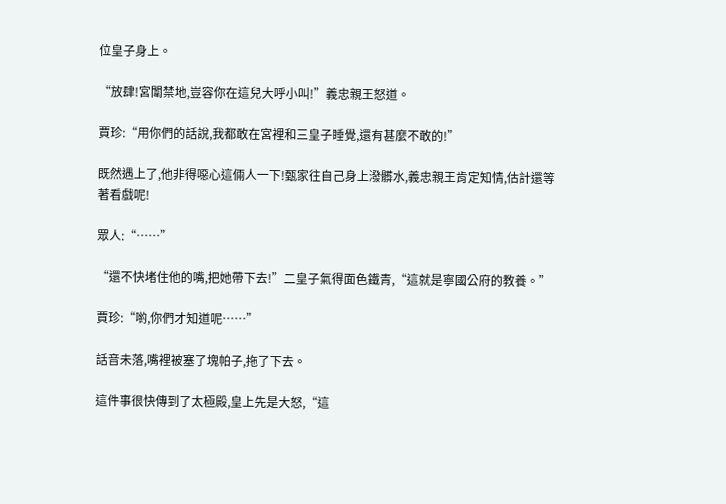位皇子身上。

“放肆!宮闈禁地,豈容你在這兒大呼小叫!”義忠親王怒道。

賈珍:“用你們的話說,我都敢在宮裡和三皇子睡覺,還有甚麼不敢的!”

既然遇上了,他非得噁心這倆人一下!甄家往自己身上潑髒水,義忠親王肯定知情,估計還等著看戲呢!

眾人:“……”

“還不快堵住他的嘴,把她帶下去!”二皇子氣得面色鐵青,“這就是寧國公府的教養。”

賈珍:“喲,你們才知道呢……”

話音未落,嘴裡被塞了塊帕子,拖了下去。

這件事很快傳到了太極殿,皇上先是大怒,“這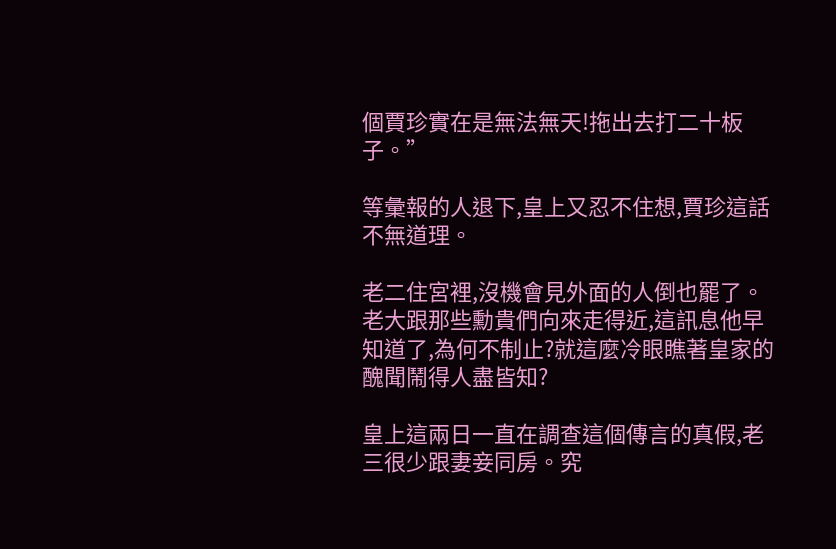個賈珍實在是無法無天!拖出去打二十板子。”

等彙報的人退下,皇上又忍不住想,賈珍這話不無道理。

老二住宮裡,沒機會見外面的人倒也罷了。老大跟那些勳貴們向來走得近,這訊息他早知道了,為何不制止?就這麼冷眼瞧著皇家的醜聞鬧得人盡皆知?

皇上這兩日一直在調查這個傳言的真假,老三很少跟妻妾同房。究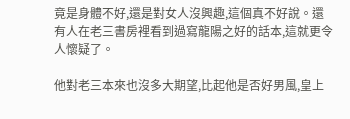竟是身體不好,還是對女人沒興趣,這個真不好說。還有人在老三書房裡看到過寫龍陽之好的話本,這就更令人懷疑了。

他對老三本來也沒多大期望,比起他是否好男風,皇上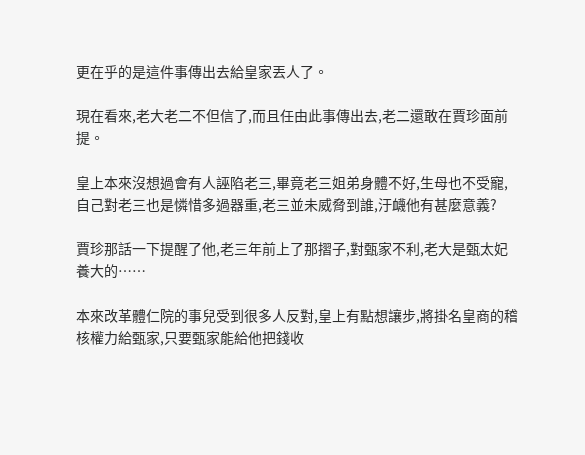更在乎的是這件事傳出去給皇家丟人了。

現在看來,老大老二不但信了,而且任由此事傳出去,老二還敢在賈珍面前提。

皇上本來沒想過會有人誣陷老三,畢竟老三姐弟身體不好,生母也不受寵,自己對老三也是憐惜多過器重,老三並未威脅到誰,汙衊他有甚麼意義?

賈珍那話一下提醒了他,老三年前上了那摺子,對甄家不利,老大是甄太妃養大的……

本來改革體仁院的事兒受到很多人反對,皇上有點想讓步,將掛名皇商的稽核權力給甄家,只要甄家能給他把錢收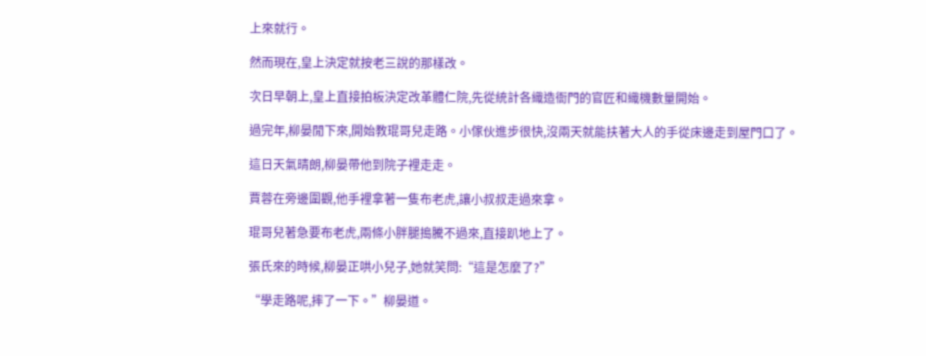上來就行。

然而現在,皇上決定就按老三說的那樣改。

次日早朝上,皇上直接拍板決定改革體仁院,先從統計各織造衙門的官匠和織機數量開始。

過完年,柳晏閒下來,開始教琨哥兒走路。小傢伙進步很快,沒兩天就能扶著大人的手從床邊走到屋門口了。

這日天氣晴朗,柳晏帶他到院子裡走走。

賈蓉在旁邊圍觀,他手裡拿著一隻布老虎,讓小叔叔走過來拿。

琨哥兒著急要布老虎,兩條小胖腿搗騰不過來,直接趴地上了。

張氏來的時候,柳晏正哄小兒子,她就笑問:“這是怎麼了?”

“學走路呢,摔了一下。”柳晏道。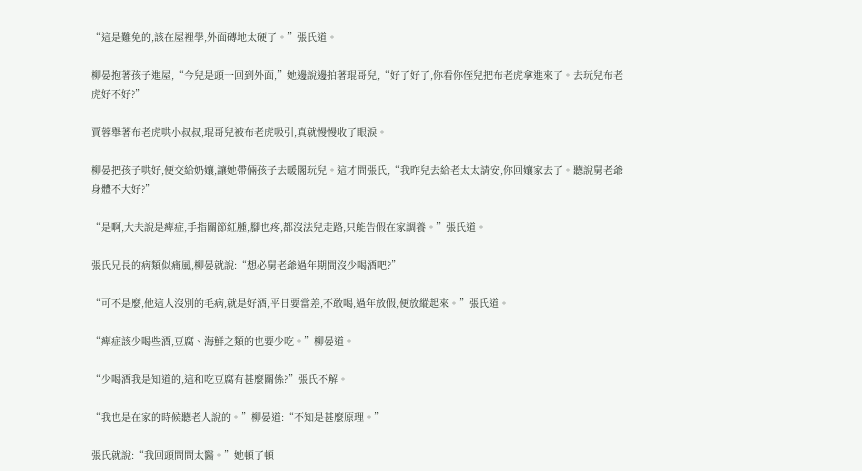“這是難免的,該在屋裡學,外面磚地太硬了。”張氏道。

柳晏抱著孩子進屋,“今兒是頭一回到外面,”她邊說邊拍著琨哥兒,“好了好了,你看你侄兒把布老虎拿進來了。去玩兒布老虎好不好?”

賈蓉舉著布老虎哄小叔叔,琨哥兒被布老虎吸引,真就慢慢收了眼淚。

柳晏把孩子哄好,便交給奶孃,讓她帶倆孩子去暖閣玩兒。這才問張氏,“我昨兒去給老太太請安,你回孃家去了。聽說舅老爺身體不大好?”

“是啊,大夫說是痺症,手指關節紅腫,腳也疼,都沒法兒走路,只能告假在家調養。”張氏道。

張氏兄長的病類似痛風,柳晏就說:“想必舅老爺過年期間沒少喝酒吧?”

“可不是麼,他這人沒別的毛病,就是好酒,平日要當差,不敢喝,過年放假,便放縱起來。”張氏道。

“痺症該少喝些酒,豆腐、海鮮之類的也要少吃。”柳晏道。

“少喝酒我是知道的,這和吃豆腐有甚麼關係?”張氏不解。

“我也是在家的時候聽老人說的。”柳晏道:“不知是甚麼原理。”

張氏就說:“我回頭問問太醫。”她頓了頓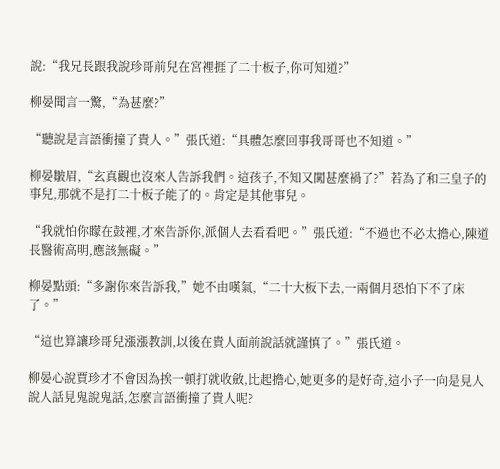說:“我兄長跟我說珍哥前兒在宮裡捱了二十板子,你可知道?”

柳晏聞言一驚,“為甚麼?”

“聽說是言語衝撞了貴人。”張氏道:“具體怎麼回事我哥哥也不知道。”

柳晏皺眉,“玄真觀也沒來人告訴我們。這孩子,不知又闖甚麼禍了?”若為了和三皇子的事兒,那就不是打二十板子能了的。肯定是其他事兒。

“我就怕你矇在鼓裡,才來告訴你,派個人去看看吧。”張氏道:“不過也不必太擔心,陳道長醫術高明,應該無礙。”

柳晏點頭:“多謝你來告訴我,”她不由嘆氣,“二十大板下去,一兩個月恐怕下不了床了。”

“這也算讓珍哥兒漲漲教訓,以後在貴人面前說話就謹慎了。”張氏道。

柳晏心說賈珍才不會因為挨一頓打就收斂,比起擔心,她更多的是好奇,這小子一向是見人說人話見鬼說鬼話,怎麼言語衝撞了貴人呢?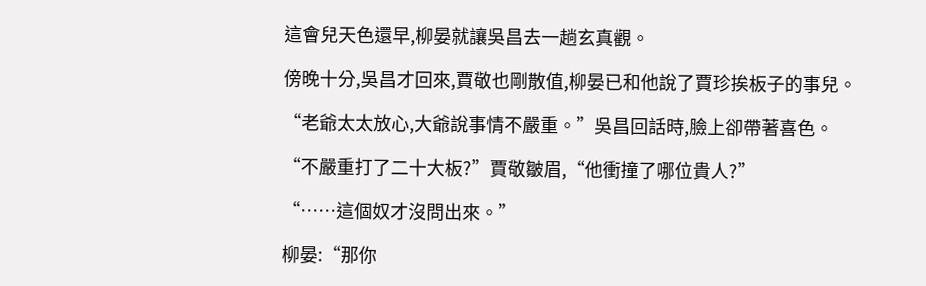這會兒天色還早,柳晏就讓吳昌去一趟玄真觀。

傍晚十分,吳昌才回來,賈敬也剛散值,柳晏已和他說了賈珍挨板子的事兒。

“老爺太太放心,大爺說事情不嚴重。”吳昌回話時,臉上卻帶著喜色。

“不嚴重打了二十大板?”賈敬皺眉,“他衝撞了哪位貴人?”

“……這個奴才沒問出來。”

柳晏:“那你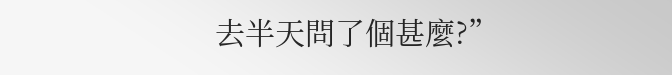去半天問了個甚麼?”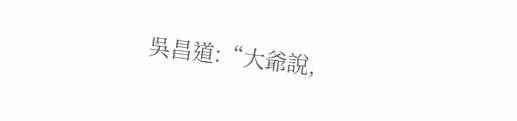吳昌道:“大爺說,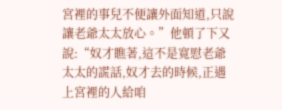宮裡的事兒不便讓外面知道,只說讓老爺太太放心。”他頓了下又說:“奴才瞧著,這不是寬慰老爺太太的謊話,奴才去的時候,正遇上宮裡的人給咱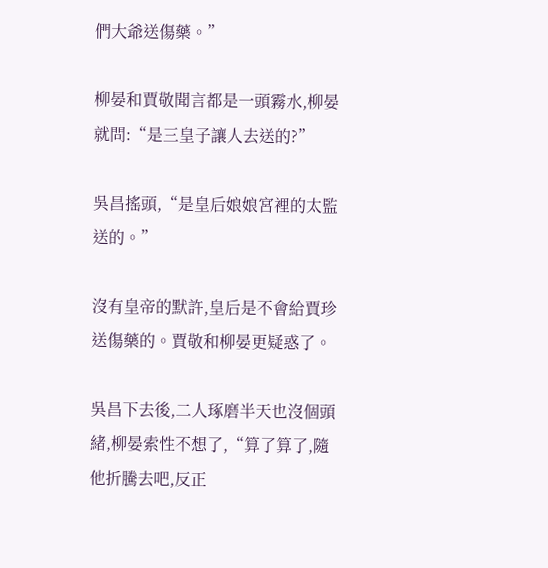們大爺送傷藥。”

柳晏和賈敬聞言都是一頭霧水,柳晏就問:“是三皇子讓人去送的?”

吳昌搖頭,“是皇后娘娘宮裡的太監送的。”

沒有皇帝的默許,皇后是不會給賈珍送傷藥的。賈敬和柳晏更疑惑了。

吳昌下去後,二人琢磨半天也沒個頭緒,柳晏索性不想了,“算了算了,隨他折騰去吧,反正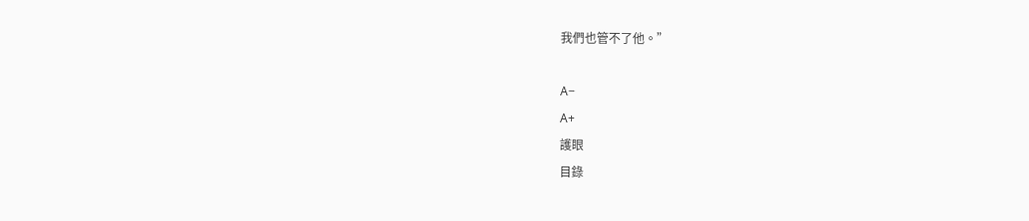我們也管不了他。”

A−
A+
護眼
目錄